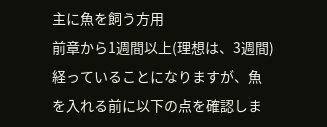主に魚を飼う方用
前章から1週間以上(理想は、3週間)経っていることになりますが、魚を入れる前に以下の点を確認しま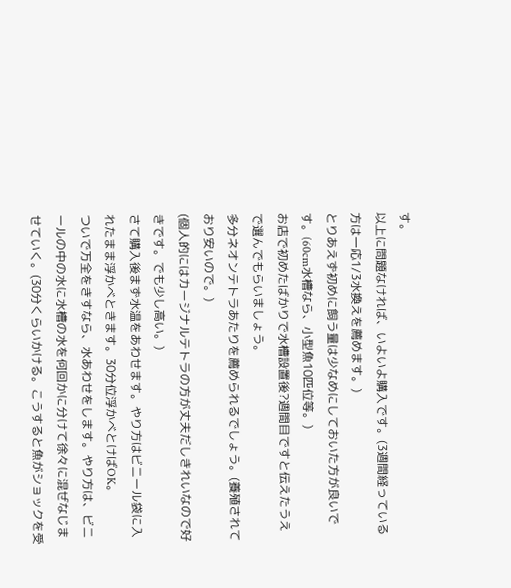す。
以上に問題なければ、いよいよ購入です。(3週間経っている方は一応1/3水換えを薦めます。)
とりあえず初めに飼う量は少なめにしておいた方が良いです。(60cm水槽なら、小型魚10匹位等。)
お店で初めたばかりで水槽設置後?週間目ですと伝えたうえで選んでもらいましょう。
多分ネオンテトラあたりを薦められるでしょう。(養殖されており安いので。)
(個人的にはカージナルテトラの方が丈夫だしきれいなので好きです。でも少し高い。)
さて購入後まず水温をあわせます。やり方はビニール袋に入れたまま浮かべときます。30分位浮かべとけばOK。
ついで万全をきすなら、水あわせをします。やり方は、ビニールの中の水に水槽の水を何回かに分けて徐々に混ぜなじませていく。(30分くらいかける。こうすると魚がショックを受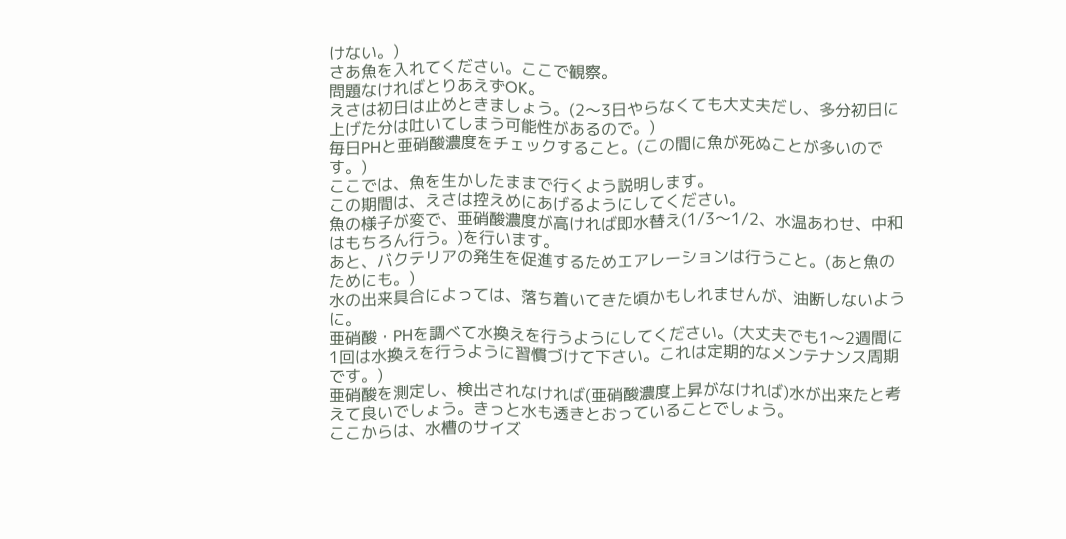けない。)
さあ魚を入れてください。ここで観察。
問題なければとりあえずOK。
えさは初日は止めときましょう。(2〜3日やらなくても大丈夫だし、多分初日に上げた分は吐いてしまう可能性があるので。)
毎日PHと亜硝酸濃度をチェックすること。(この間に魚が死ぬことが多いのです。)
ここでは、魚を生かしたままで行くよう説明します。
この期間は、えさは控えめにあげるようにしてください。
魚の様子が変で、亜硝酸濃度が高ければ即水替え(1/3〜1/2、水温あわせ、中和はもちろん行う。)を行います。
あと、バクテリアの発生を促進するためエアレーションは行うこと。(あと魚のためにも。)
水の出来具合によっては、落ち着いてきた頃かもしれませんが、油断しないように。
亜硝酸・PHを調べて水換えを行うようにしてください。(大丈夫でも1〜2週間に1回は水換えを行うように習慣づけて下さい。これは定期的なメンテナンス周期です。)
亜硝酸を測定し、検出されなければ(亜硝酸濃度上昇がなければ)水が出来たと考えて良いでしょう。きっと水も透きとおっていることでしょう。
ここからは、水槽のサイズ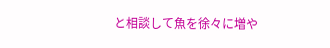と相談して魚を徐々に増や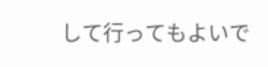して行ってもよいで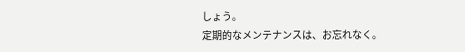しょう。
定期的なメンテナンスは、お忘れなく。